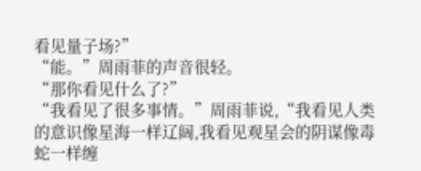看见量子场?”
“能。”周雨菲的声音很轻。
“那你看见什么了?”
“我看见了很多事情。”周雨菲说,“我看见人类的意识像星海一样辽阔,我看见观星会的阴谋像毒蛇一样缠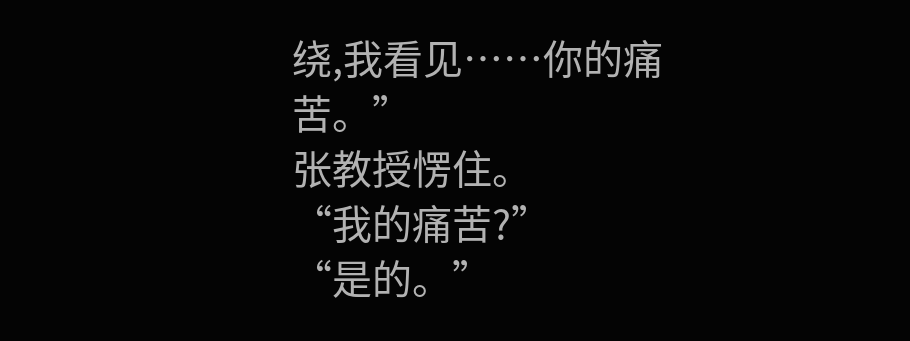绕,我看见……你的痛苦。”
张教授愣住。
“我的痛苦?”
“是的。”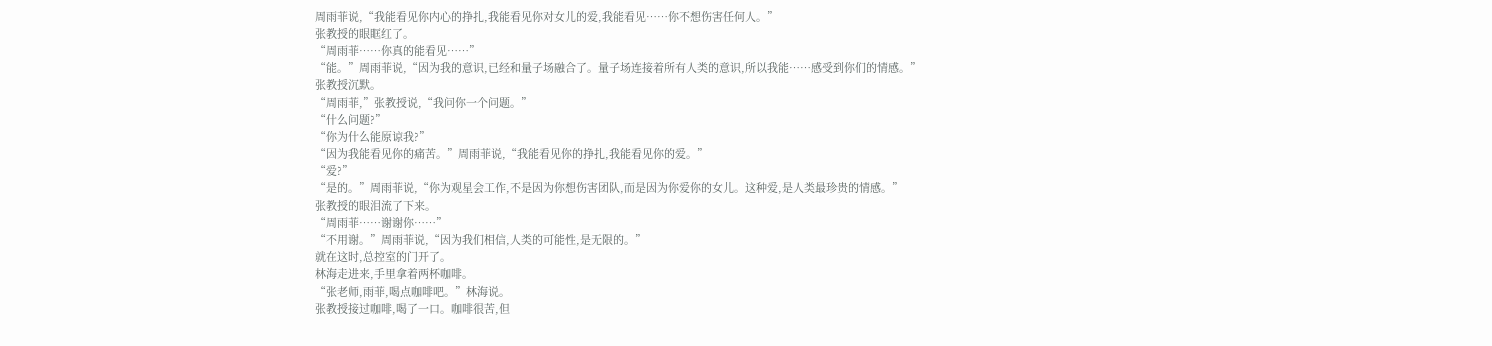周雨菲说,“我能看见你内心的挣扎,我能看见你对女儿的爱,我能看见……你不想伤害任何人。”
张教授的眼眶红了。
“周雨菲……你真的能看见……”
“能。”周雨菲说,“因为我的意识,已经和量子场融合了。量子场连接着所有人类的意识,所以我能……感受到你们的情感。”
张教授沉默。
“周雨菲,”张教授说,“我问你一个问题。”
“什么问题?”
“你为什么能原谅我?”
“因为我能看见你的痛苦。”周雨菲说,“我能看见你的挣扎,我能看见你的爱。”
“爱?”
“是的。”周雨菲说,“你为观星会工作,不是因为你想伤害团队,而是因为你爱你的女儿。这种爱,是人类最珍贵的情感。”
张教授的眼泪流了下来。
“周雨菲……谢谢你……”
“不用谢。”周雨菲说,“因为我们相信,人类的可能性,是无限的。”
就在这时,总控室的门开了。
林海走进来,手里拿着两杯咖啡。
“张老师,雨菲,喝点咖啡吧。”林海说。
张教授接过咖啡,喝了一口。咖啡很苦,但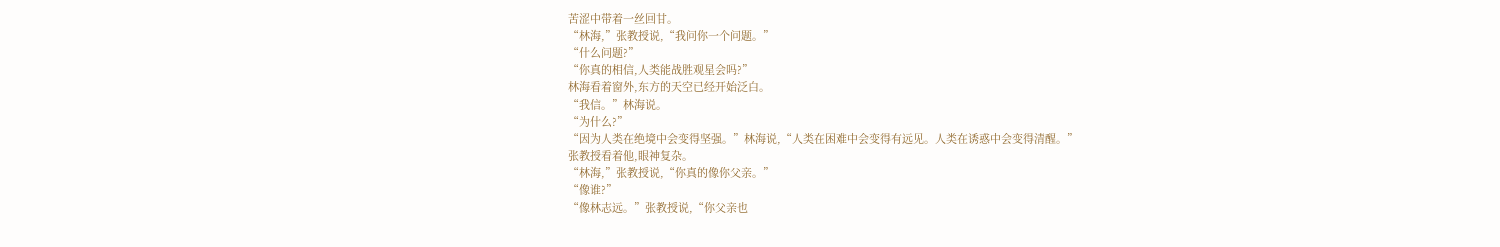苦涩中带着一丝回甘。
“林海,”张教授说,“我问你一个问题。”
“什么问题?”
“你真的相信,人类能战胜观星会吗?”
林海看着窗外,东方的天空已经开始泛白。
“我信。”林海说。
“为什么?”
“因为人类在绝境中会变得坚强。”林海说,“人类在困难中会变得有远见。人类在诱惑中会变得清醒。”
张教授看着他,眼神复杂。
“林海,”张教授说,“你真的像你父亲。”
“像谁?”
“像林志远。”张教授说,“你父亲也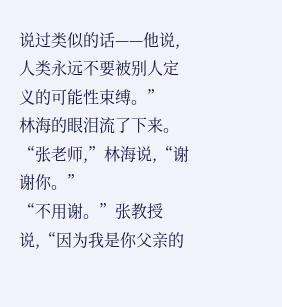说过类似的话——他说,人类永远不要被别人定义的可能性束缚。”
林海的眼泪流了下来。
“张老师,”林海说,“谢谢你。”
“不用谢。”张教授说,“因为我是你父亲的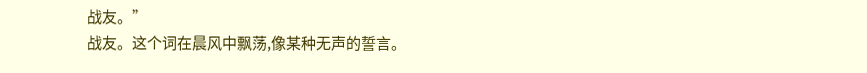战友。”
战友。这个词在晨风中飘荡,像某种无声的誓言。